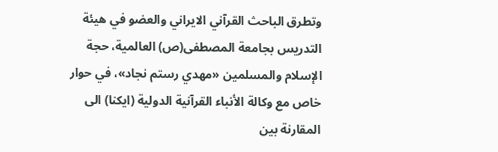وتطرق الباحث القرآني الايراني والعضو في هيئة التدريس بجامعة المصطفى(ص) العالمية، حجة الإسلام والمسلمين «مهدي رستم نجاد»، في حوار خاص مع وكالة الأنباء القرآنية الدولية (ايكنا) الى المقارنة بين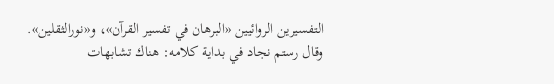التفسيرين الروائيين «البرهان في تفسير القرآن»، و«نورالثقلين».
وقال رستم نجاد في بداية كلامه: هناك تشابهات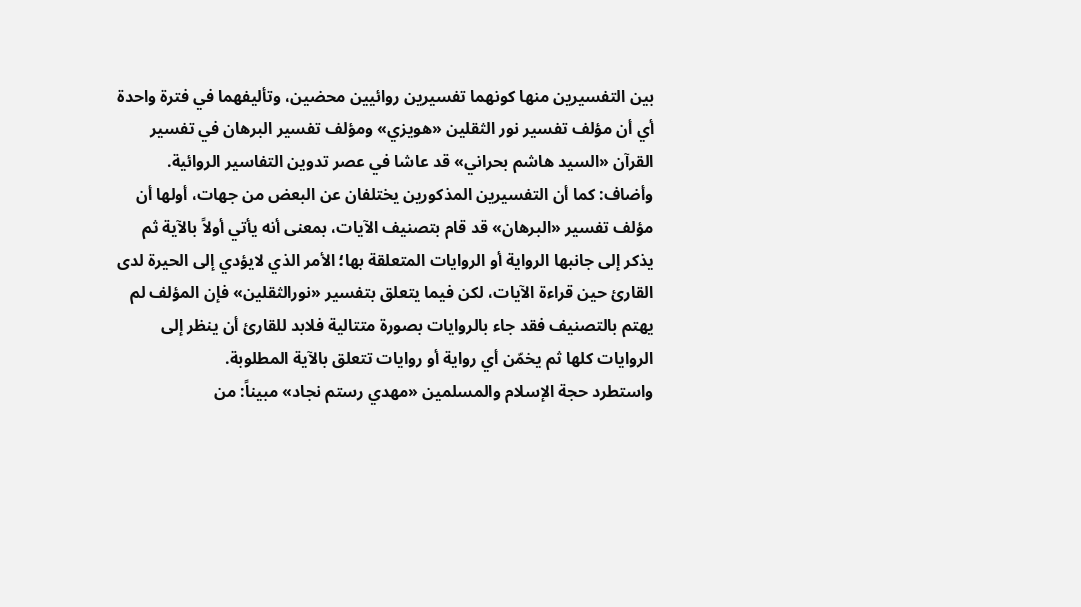بين التفسيرين منها كونهما تفسيرين روائيين محضين، وتأليفهما في فترة واحدة أي أن مؤلف تفسير نور الثقلين «هويزي» ومؤلف تفسير البرهان في تفسير القرآن «السيد هاشم بحراني» قد عاشا في عصر تدوين التفاسير الروائية.
وأضاف: كما أن التفسيرين المذكورين يختلفان عن البعض من جهات، أولها أن مؤلف تفسير «البرهان» قد قام بتصنيف الآيات، بمعنى أنه يأتي أولاً بالآية ثم يذكر إلى جانبها الرواية أو الروايات المتعلقة بها؛ الأمر الذي لايؤدي إلى الحيرة لدى القارئ حين قراءة الآيات، لكن فيما يتعلق بتفسير «نورالثقلين» فإن المؤلف لم يهتم بالتصنيف فقد جاء بالروايات بصورة متتالية فلابد للقارئ أن ينظر إلى الروايات كلها ثم يخمّن أي رواية أو روايات تتعلق بالآية المطلوبة.
واستطرد حجة الإسلام والمسلمين «مهدي رستم نجاد» مبيناً: من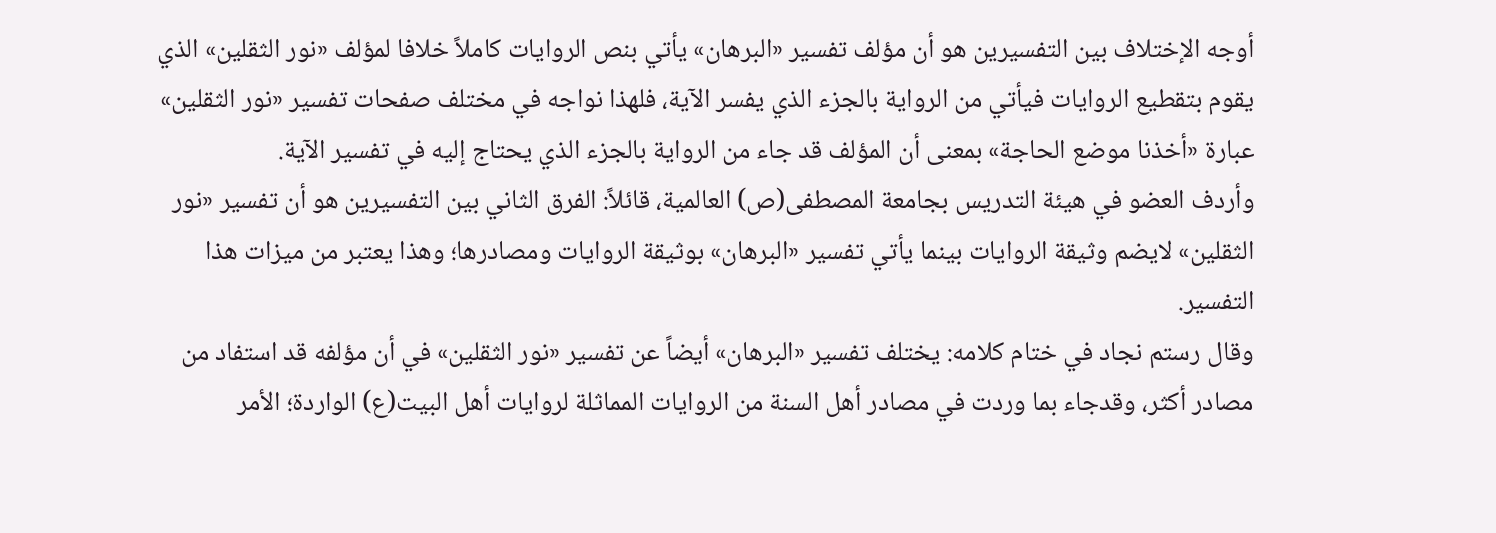أوجه الإختلاف بين التفسيرين هو أن مؤلف تفسير «البرهان» يأتي بنص الروايات كاملاً خلافا لمؤلف «نور الثقلين» الذي يقوم بتقطيع الروايات فيأتي من الرواية بالجزء الذي يفسر الآية، فلهذا نواجه في مختلف صفحات تفسير «نور الثقلين» عبارة «أخذنا موضع الحاجة» بمعنى أن المؤلف قد جاء من الرواية بالجزء الذي يحتاج إليه في تفسير الآية.
وأردف العضو في هيئة التدريس بجامعة المصطفى(ص) العالمية، قائلاً: الفرق الثاني بين التفسيرين هو أن تفسير «نور الثقلين» لايضم وثيقة الروايات بينما يأتي تفسير «البرهان» بوثيقة الروايات ومصادرها؛ وهذا يعتبر من ميزات هذا التفسير.
وقال رستم نجاد في ختام كلامه: يختلف تفسير «البرهان» أيضاً عن تفسير «نور الثقلين» في أن مؤلفه قد استفاد من مصادر أكثر، وقدجاء بما وردت في مصادر أهل السنة من الروايات المماثلة لروايات أهل البيت(ع) الواردة؛ الأمر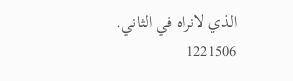الذي لانراه في الثاني.
1221506